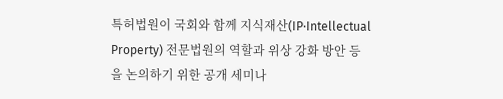특허법원이 국회와 함께 지식재산(IP·Intellectual Property) 전문법원의 역할과 위상 강화 방안 등을 논의하기 위한 공개 세미나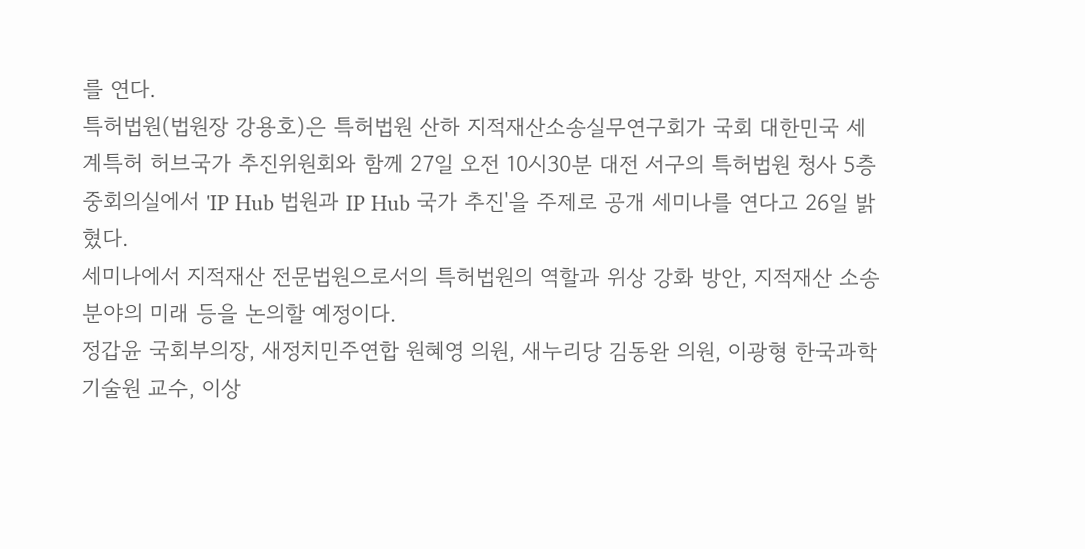를 연다.
특허법원(법원장 강용호)은 특허법원 산하 지적재산소송실무연구회가 국회 대한민국 세계특허 허브국가 추진위원회와 함께 27일 오전 10시30분 대전 서구의 특허법원 청사 5층 중회의실에서 'IP Hub 법원과 IP Hub 국가 추진'을 주제로 공개 세미나를 연다고 26일 밝혔다.
세미나에서 지적재산 전문법원으로서의 특허법원의 역할과 위상 강화 방안, 지적재산 소송분야의 미래 등을 논의할 예정이다.
정갑윤 국회부의장, 새정치민주연합 원혜영 의원, 새누리당 김동완 의원, 이광형 한국과학기술원 교수, 이상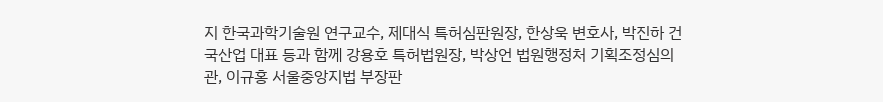지 한국과학기술원 연구교수, 제대식 특허심판원장, 한상욱 변호사, 박진하 건국산업 대표 등과 함께 강용호 특허법원장, 박상언 법원행정처 기획조정심의관, 이규홍 서울중앙지법 부장판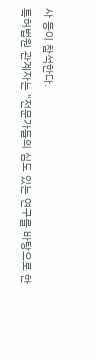사 등이 참석한다.
특허법원 관계자는 "전문가들의 심도 있는 연구를 바탕으로 한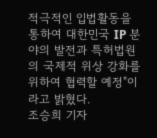적극적인 입법활동을 통하여 대한민국 IP 분야의 발전과 특허법원의 국제적 위상 강화를 위하여 협력할 예정"이라고 밝혔다.
조승희 기자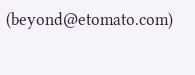(beyond@etomato.com)